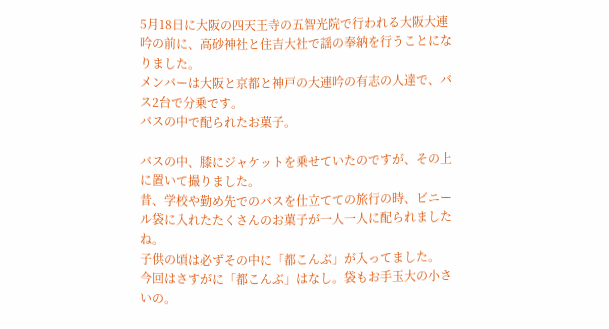5月18日に大阪の四天王寺の五智光院で行われる大阪大連吟の前に、高砂神社と住吉大社で謡の奉納を行うことになりました。
メンバーは大阪と京都と神戸の大連吟の有志の人達で、バス2台で分乗です。
バスの中で配られたお菓子。

バスの中、膝にジャケットを乗せていたのですが、その上に置いて撮りました。
昔、学校や勤め先でのバスを仕立てての旅行の時、ビニール袋に入れたたくさんのお菓子が一人一人に配られましたね。
子供の頃は必ずその中に「都こんぶ」が入ってました。
今回はさすがに「都こんぶ」はなし。袋もお手玉大の小さいの。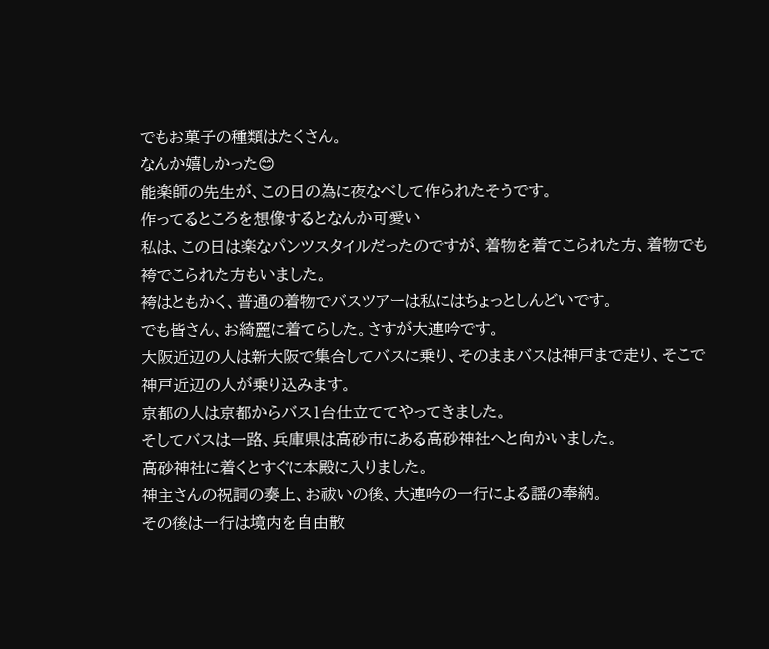でもお菓子の種類はたくさん。
なんか嬉しかった😊
能楽師の先生が、この日の為に夜なべして作られたそうです。
作ってるところを想像するとなんか可愛い
私は、この日は楽なパンツスタイルだったのですが、着物を着てこられた方、着物でも袴でこられた方もいました。
袴はともかく、普通の着物でバスツアーは私にはちょっとしんどいです。
でも皆さん、お綺麗に着てらした。さすが大連吟です。
大阪近辺の人は新大阪で集合してバスに乗り、そのままバスは神戸まで走り、そこで神戸近辺の人が乗り込みます。
京都の人は京都からバス1台仕立ててやってきました。
そしてバスは一路、兵庫県は高砂市にある高砂神社へと向かいました。
高砂神社に着くとすぐに本殿に入りました。
神主さんの祝詞の奏上、お祓いの後、大連吟の一行による謡の奉納。
その後は一行は境内を自由散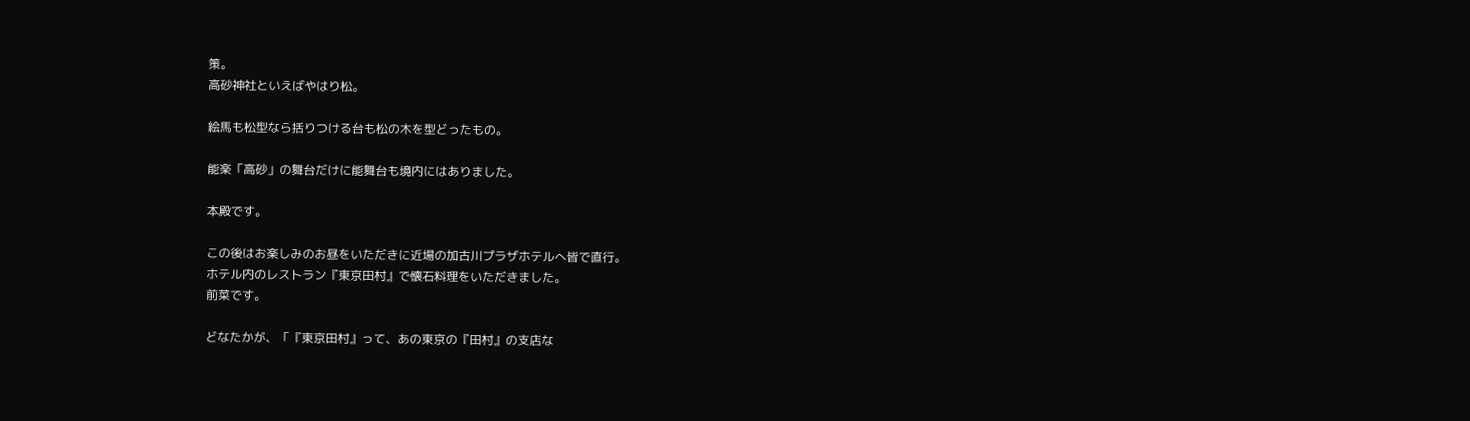策。
高砂神社といえばやはり松。

絵馬も松型なら括りつける台も松の木を型どったもの。

能楽「高砂」の舞台だけに能舞台も境内にはありました。

本殿です。

この後はお楽しみのお昼をいただきに近場の加古川プラザホテルへ皆で直行。
ホテル内のレストラン『東京田村』で懐石料理をいただきました。
前菜です。

どなたかが、「『東京田村』って、あの東京の『田村』の支店な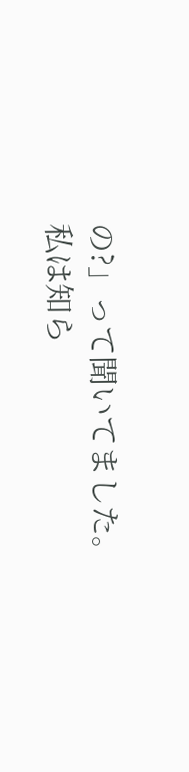の?」って聞いてました。
私は知ら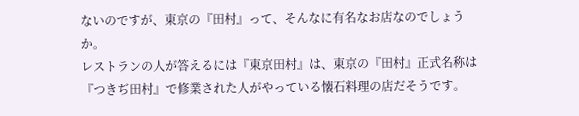ないのですが、東京の『田村』って、そんなに有名なお店なのでしょうか。
レストランの人が答えるには『東京田村』は、東京の『田村』正式名称は『つきぢ田村』で修業された人がやっている懐石料理の店だそうです。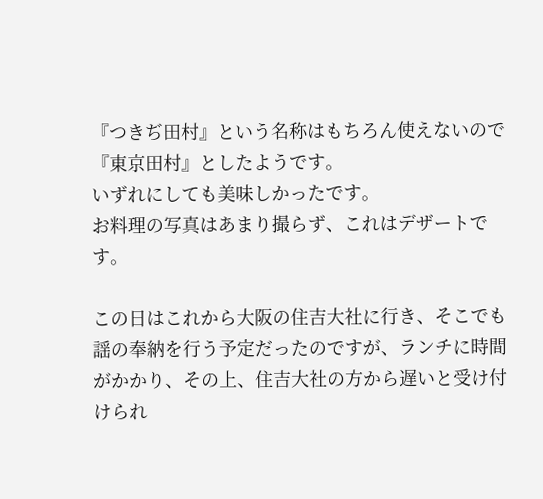『つきぢ田村』という名称はもちろん使えないので『東京田村』としたようです。
いずれにしても美味しかったです。
お料理の写真はあまり撮らず、これはデザートです。

この日はこれから大阪の住吉大社に行き、そこでも謡の奉納を行う予定だったのですが、ランチに時間がかかり、その上、住吉大社の方から遅いと受け付けられ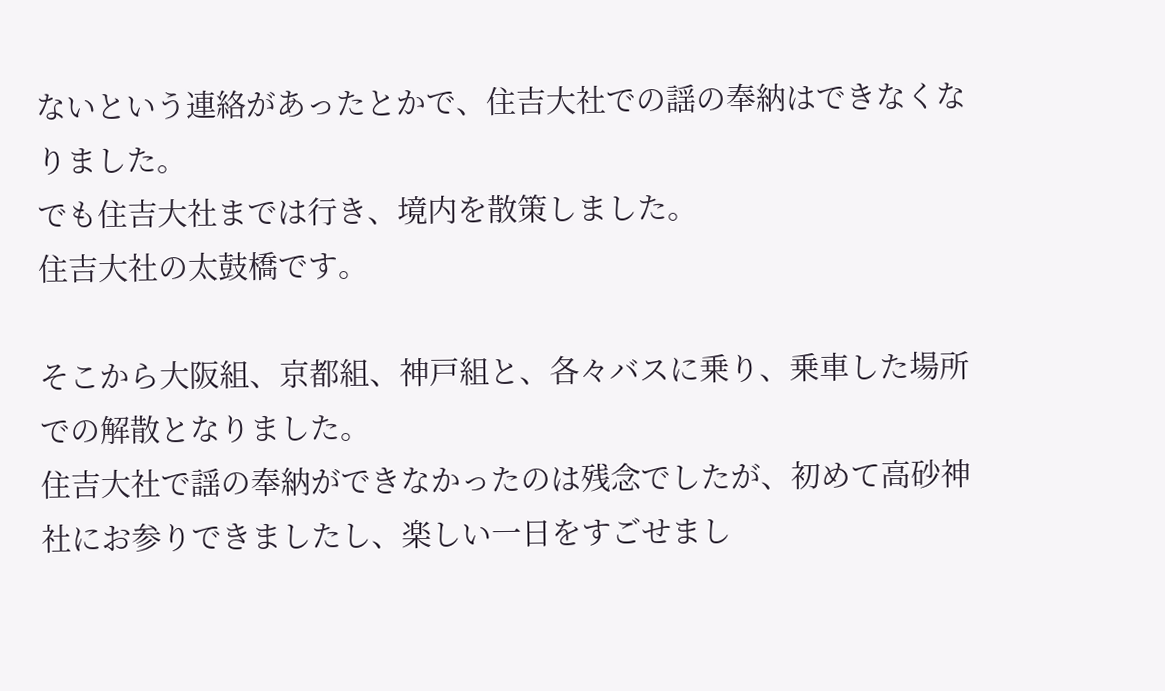ないという連絡があったとかで、住吉大社での謡の奉納はできなくなりました。
でも住吉大社までは行き、境内を散策しました。
住吉大社の太鼓橋です。

そこから大阪組、京都組、神戸組と、各々バスに乗り、乗車した場所での解散となりました。
住吉大社で謡の奉納ができなかったのは残念でしたが、初めて高砂神社にお参りできましたし、楽しい一日をすごせまし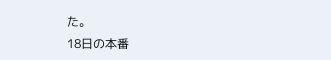た。
18日の本番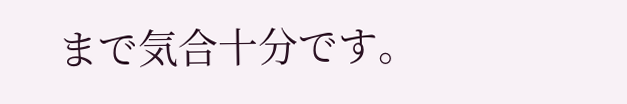まで気合十分です。